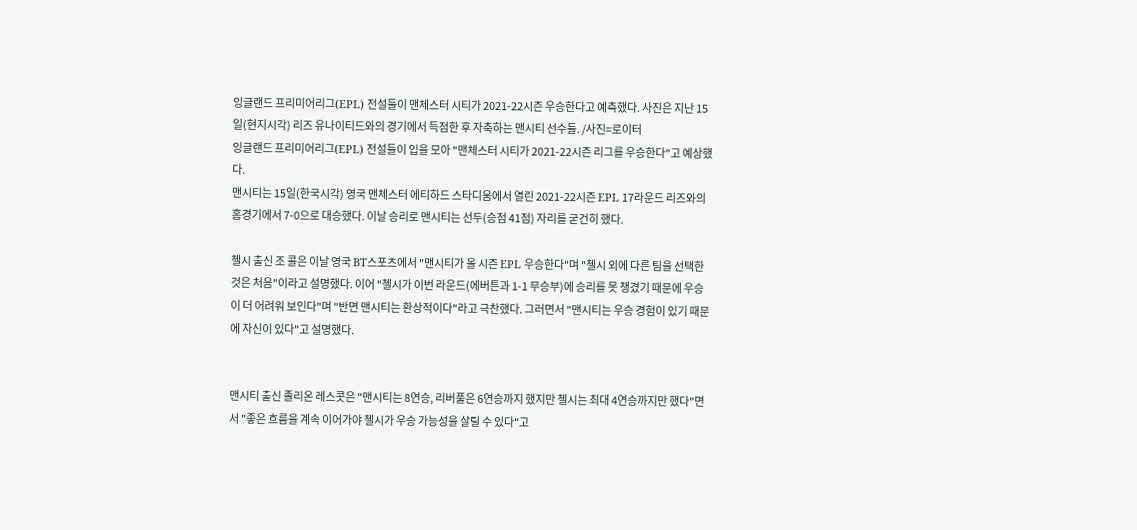잉글랜드 프리미어리그(EPL) 전설들이 맨체스터 시티가 2021-22시즌 우승한다고 예측했다. 사진은 지난 15일(현지시각) 리즈 유나이티드와의 경기에서 득점한 후 자축하는 맨시티 선수들. /사진=로이터
잉글랜드 프리미어리그(EPL) 전설들이 입을 모아 "맨체스터 시티가 2021-22시즌 리그를 우승한다"고 예상했다.
맨시티는 15일(한국시각) 영국 맨체스터 에티하드 스타디움에서 열린 2021-22시즌 EPL 17라운드 리즈와의 홈경기에서 7-0으로 대승했다. 이날 승리로 맨시티는 선두(승점 41점) 자리를 굳건히 했다.

첼시 출신 조 콜은 이날 영국 BT스포츠에서 "맨시티가 올 시즌 EPL 우승한다"며 "첼시 외에 다른 팀을 선택한 것은 처음"이라고 설명했다. 이어 "첼시가 이번 라운드(에버튼과 1-1 무승부)에 승리를 못 챙겼기 때문에 우승이 더 어려워 보인다"며 "반면 맨시티는 환상적이다"라고 극찬했다. 그러면서 "맨시티는 우승 경험이 있기 때문에 자신이 있다"고 설명했다.


맨시티 출신 졸리온 레스콧은 "맨시티는 8연승, 리버풀은 6연승까지 했지만 첼시는 최대 4연승까지만 했다"면서 "좋은 흐름을 계속 이어가야 첼시가 우승 가능성을 살릴 수 있다"고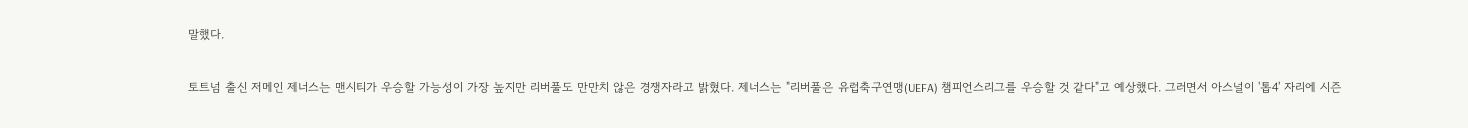말했다.

토트넘 출신 저메인 제너스는 맨시티가 우승할 가능성이 가장 높지만 리버풀도 만만치 않은 경쟁자라고 밝혔다. 제너스는 "리버풀은 유럽축구연맹(UEFA) 챔피언스리그를 우승할 것 같다"고 예상했다. 그러면서 아스널이 '톱4' 자리에 시즌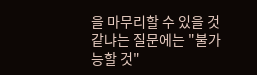을 마무리할 수 있을 것 같냐는 질문에는 "불가능할 것"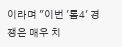이라며 "이번 '톱4' 경쟁은 매우 치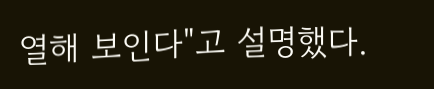열해 보인다"고 설명했다.